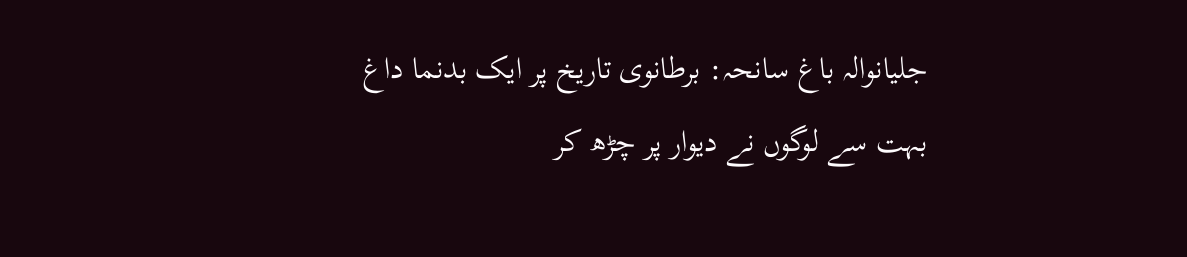جلیانوالہ باغ سانحہ: برطانوی تاریخ پر ایک بدنما داغ
بہت سے لوگوں نے دیوار پر چڑھ کر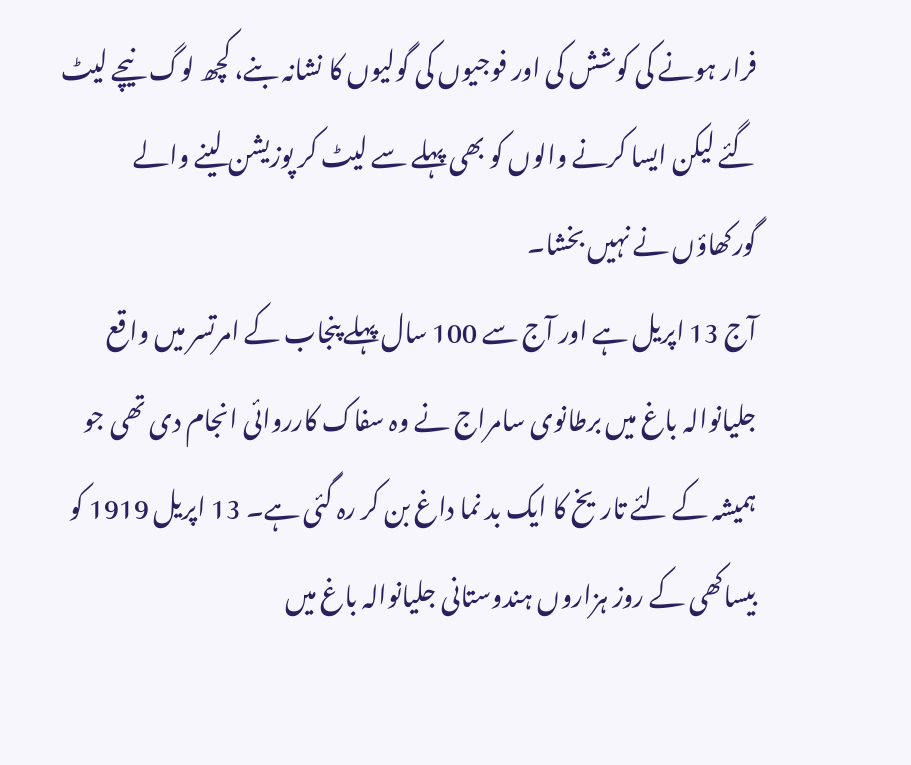فرار ہونے کی کوشش کی اور فوجیوں کی گولیوں کا نشانہ بنے، کچھ لوگ نیچے لیٹ گئے لیکن ایسا کرنے والوں کو بھی پہلے سے لیٹ کر پوزیشن لینے والے گورکھاؤں نے نہیں بخشا۔
آج 13 اپریل ہے اور آج سے 100 سال پہلے پنجاب کے امرتسر میں واقع جلیانوالہ باغ میں برطانوی سامراج نے وہ سفاک کارروائی انجام دی تھی جو ہمیشہ کے لئے تاریخ کا ایک بد نما داغ بن کر رہ گئی ہے۔ 13 اپریل 1919 کو بیساکھی کے روز ہزاروں ہندوستانی جلیانوالہ باغ میں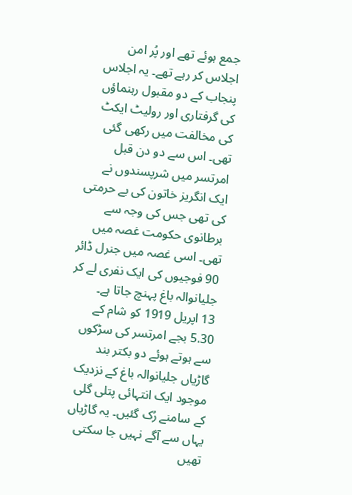جمع ہوئے تھے اور پُر امن اجلاس کر رہے تھے۔ یہ اجلاس پنجاب کے دو مقبول رہنماؤں کی گرفتاری اور رولیٹ ایکٹ کی مخالفت میں رکھی گئی تھی۔ اس سے دو دن قبل امرتسر میں شرپسندوں نے ایک انگریز خاتون کی بے حرمتی کی تھی جس کی وجہ سے برطانوی حکومت غصہ میں تھی۔ اسی غصہ میں جنرل ڈائر 90 فوجیوں کی ایک نفری لے کر جلیانوالہ باغ پہنچ جاتا ہے۔
13 اپریل 1919 کو شام کے 5.30 بجے امرتسر کی سڑکوں سے ہوتے ہوئے دو بکتر بند گاڑیاں جليانوالہ باغ کے نزدیک موجود ایک انتہائی پتلی گلی کے سامنے رُک گئیں۔ یہ گاڑیاں یہاں سے آگے نہیں جا سکتی تھیں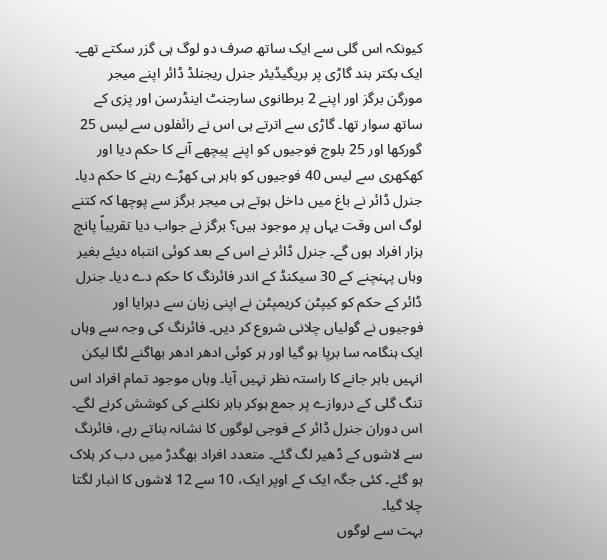کیونکہ اس گلی سے ایک ساتھ صرف دو لوگ ہی گزر سکتے تھے۔
ایک بکتر بند گاڑی پر بریگیڈیئر جنرل ریجنلڈ ڈائر اپنے میجر مورگن برگز اور اپنے 2 برطانوی سارجنٹ اینڈرسن اور پزی کے ساتھ سوار تھا۔ گاڑی سے اترتے ہی اس نے رائفلوں سے لیس 25 گورکھا اور 25 بلوچ فوجیوں کو اپنے پیچھے آنے کا حکم دیا اور کھکھری سے لیس 40 فوجیوں کو باہر ہی کھڑے رہنے کا حکم دیا۔
جنرل ڈائر نے باغ میں داخل ہوتے ہی میجر برگز سے پوچھا کہ کتنے لوگ اس وقت یہاں پر موجود ہیں؟ برگز نے جواب دیا تقریباً پانچ ہزار افراد ہوں گے۔ جنرل ڈائر نے اس کے بعد کوئی انتباہ دیئے بغیر وہاں پہنچنے کے 30 سیکنڈ کے اندر فائرنگ کا حکم دے دیا۔ جنرل ڈائر کے حکم کو کیپٹن كریمپٹن نے اپنی زبان سے دہرایا اور فوجیوں نے گولیاں چلانی شروع کر دیں۔ فائرنگ کی وجہ سے وہاں ایک ہنگامہ سا برپا ہو گیا اور ہر کوئی ادھر ادھر بھاگنے لگا لیکن انہیں باہر جانے کا راستہ نظر نہیں آیا۔ وہاں موجود تمام افراد اس تنگ گلی کے دروازے پر جمع ہوکر باہر نکلنے کی کوشش کرنے لگے۔ اس دوران جنرل ڈائر کے فوجی لوگوں کا نشانہ بناتے رہے، فائرنگ سے لاشوں کے ڈھیر لگ گئے۔ متعدد افراد بھگدڑ میں دب کر ہلاک ہو گئے۔ کئی جگہ ایک کے اوپر ایک، 10 سے 12 لاشوں کا انبار لگتا چلا گیا۔
بہت سے لوگوں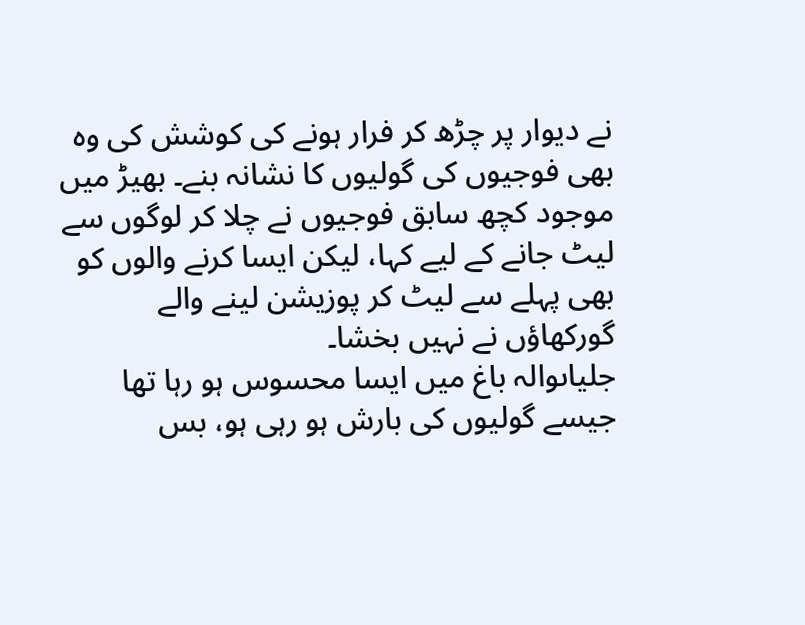نے دیوار پر چڑھ کر فرار ہونے کی کوشش کی وہ بھی فوجیوں کی گولیوں کا نشانہ بنے۔ بھیڑ میں موجود کچھ سابق فوجیوں نے چلا کر لوگوں سے لیٹ جانے کے لیے کہا، لیکن ایسا کرنے والوں کو بھی پہلے سے لیٹ کر پوزیشن لینے والے گورکھاؤں نے نہیں بخشا۔
جلیاںوالہ باغ میں ایسا محسوس ہو رہا تھا جیسے گولیوں کی بارش ہو رہی ہو، بس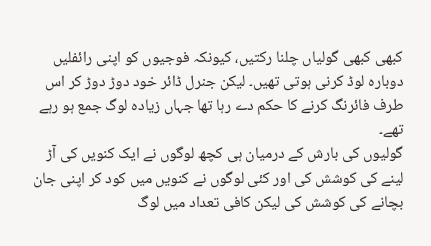کبھی کبھی گولیاں چلنا ركتیں، کیونکہ فوجیوں کو اپنی رائفلیں دوبارہ لوڈ کرنی ہوتی تھیں۔ لیکن جنرل ڈائر خود دوڑ دوڑ کر اس طرف فائرنگ کرنے کا حکم دے رہا تھا جہاں زیادہ لوگ جمع ہو رہے تھے۔
گولیوں کی بارش کے درمیان ہی کچھ لوگوں نے ایک کنویں کی آڑ لینے کی کوشش کی اور کئی لوگوں نے کنویں میں کود کر اپنی جان بچانے کی کوشش کی لیکن کافی تعداد میں لوگ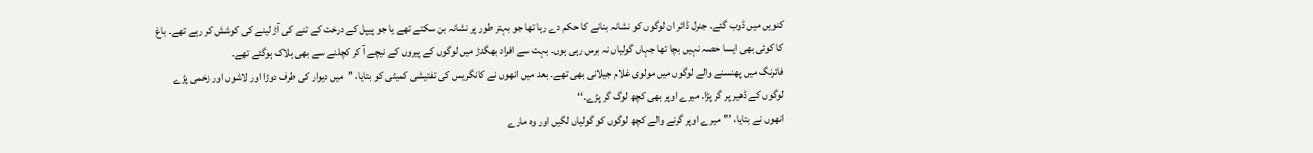کنویں میں ڈوب گئے۔ جنرل ڈائر ان لوگوں کو نشانہ بنانے کا حکم دے رہا تھا جو بہتر طور پر نشانہ بن سکتے تھے یا جو پیپل کے درخت کے تنے کی آڑ لینے کی کوشش کر رہے تھے۔ باغ کا کوئی بھی ایسا حصہ نہیں بچا تھا جہاں گولیاں نہ برس رہی ہوں۔ بہت سے افراد بھگدڑ میں لوگوں کے پیروں کے نیچے آ کر کچلنے سے بھی ہلاک ہوگئے تھے۔
فائرنگ میں پھنسنے والے لوگوں میں مولوی غلام جیلانی بھی تھے۔ بعد میں انھوں نے کانگریس کی تفتیشی کمیٹی کو بتایا، ’’میں دیوار کی طرف دوڑا اور لاشوں اور زخمی پڑے لوگوں کے ڈھیر پر گر پڑا۔ میرے اوپر بھی کچھ لوگ گر پڑے۔‘‘
انھوں نے بتایا، ’’'میرے اوپر گرنے والے کچھ لوگوں کو گولیاں لگیں اور وہ مارے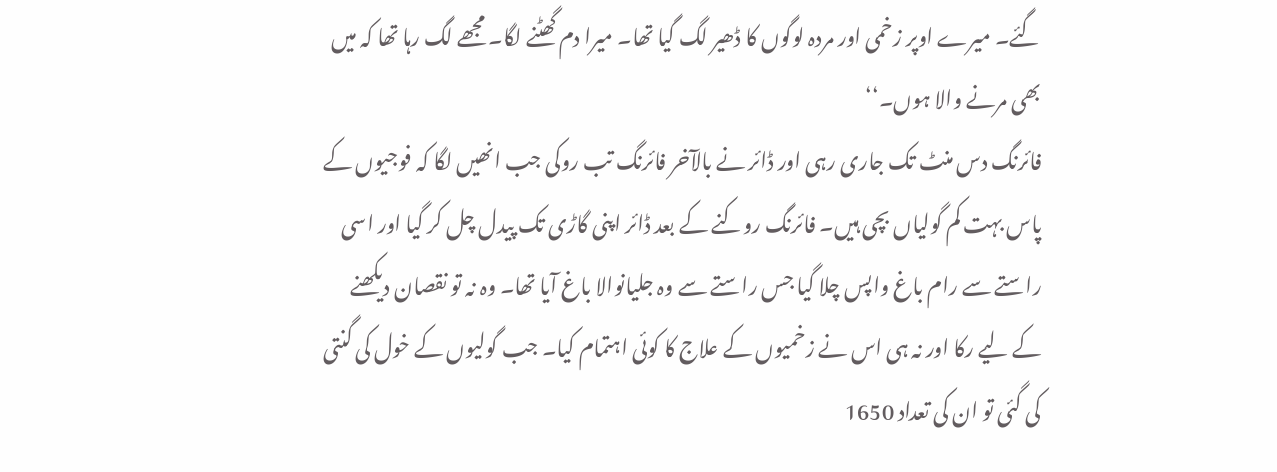گئے۔ میرے اوپر زخمی اور مردہ لوگوں کا ڈھیر لگ گیا تھا۔ میرا دم گھٹنے لگا۔ مجھے لگ رہا تھا کہ میں بھی مرنے والا ہوں۔‘‘
فائرنگ دس منٹ تک جاری رہی اور ڈائر نے بالآخر فائرنگ تب روکی جب انھیں لگا کہ فوجیوں کے پاس بہت کم گولیاں بچی ہیں۔ فائرنگ روکنے کے بعد ڈائر اپنی گاڑی تک پیدل چل کر گیا اور اسی راستے سے رام باغ واپس چلا گیا جس راستے سے وہ جلیانوالا باغ آیا تھا۔ وہ نہ تو نقصان دیکھنے کے لیے رکا اور نہ ہی اس نے زخمیوں کے علاج کا کوئی اہتمام کیا۔ جب گولیوں کے خول کی گنتی کی گئی تو ان کی تعداد 1650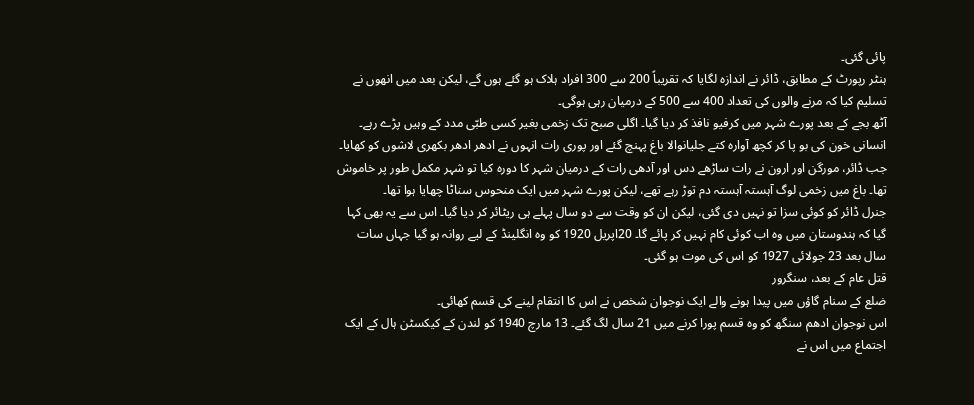پائی گئی۔
ہنٹر رپورٹ کے مطابق، ڈائر نے اندازہ لگایا کہ تقریباً 200 سے 300 افراد ہلاک ہو گئے ہوں گے، لیکن بعد میں انھوں نے تسلیم کیا کہ مرنے والوں کی تعداد 400 سے 500 کے درمیان رہی ہوگی۔
آٹھ بجے کے بعد پورے شہر میں کرفیو نافذ کر دیا گیا۔ اگلی صبح تک زخمی بغیر كسی طبّی مدد کے وہیں پڑے رہے۔ انسانی خون کی بو پا کر کچھ آوارہ کتے جليانوالا باغ پہنچ گئے اور پوری رات انہوں نے ادھر ادھر بکھری لاشوں کو کھایا۔
جب ڈائر، مورگن اور ارون نے رات ساڑھے دس اور آدھی رات کے درمیان شہر کا دورہ کیا تو شہر مکمل طور پر خاموش تھا۔ باغ میں زخمی لوگ آہستہ آہستہ دم توڑ رہے تھے، لیکن پورے شہر میں ایک منحوس سناٹا چھایا ہوا تھا۔
جنرل ڈائر کو کوئی سزا تو نہیں دی گئی، لیکن ان کو وقت سے دو سال پہلے ہی ریٹائر کر دیا گیا۔ اس سے یہ بھی کہا گیا کہ ہندوستان میں وہ اب کوئی کام نہیں کر پائے گا۔ 20اپریل 1920 کو وہ انگلینڈ کے لیے روانہ ہو گیا جہاں سات سال بعد 23 جولائی 1927 کو اس کی موت ہو گئی۔
قتل عام کے بعد، سنگرور
ضلع کے سنام گاؤں میں پیدا ہونے والے ایک نوجوان شخص نے اس کا انتقام لینے کی قسم کھائی۔
اس نوجوان ادھم سنگھ کو وہ قسم پورا کرنے میں 21 سال لگ گئے۔ 13 مارچ 1940 کو لندن کے كیكسٹن ہال کے ایک اجتماع میں اس نے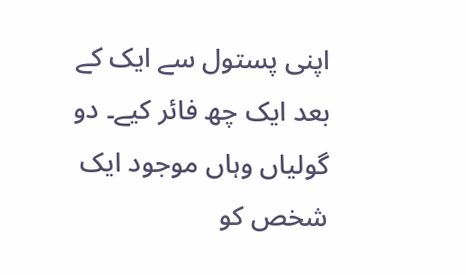اپنی پستول سے ایک کے بعد ایک چھ فائر کیے۔ دو گولیاں وہاں موجود ایک شخص کو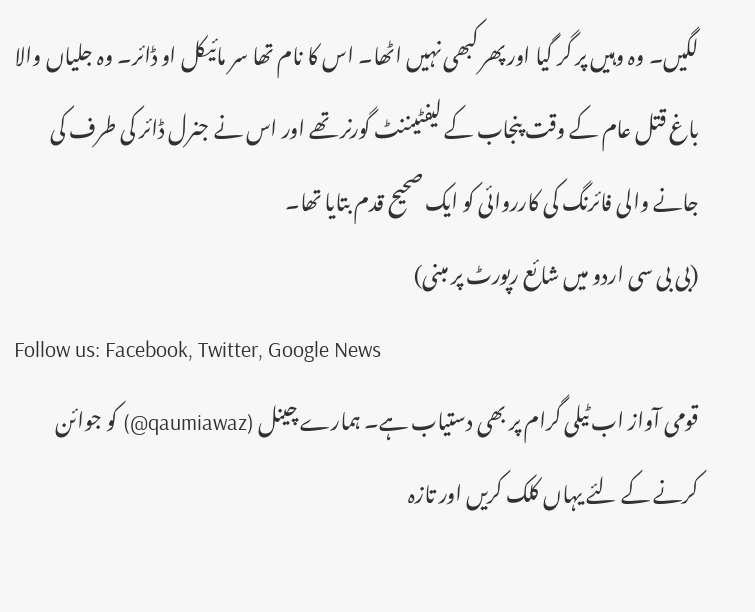لگیں۔ وہ وہیں پر گر گیا اور پھر کبھی نہیں اٹھا۔ اس کا نام تھا سر مائیکل او ڈائر۔ وہ جلياں والا باغ قتل عام کے وقت پنجاب کے لیفٹیننٹ گورنر تھے اور اس نے جنرل ڈائر کی طرف کی جانے والی فائرنگ کی کارروائی کو ایک صحیح قدم بتایا تھا۔
(بی بی سی اردو میں شائع رپورٹ پر مبنی)
Follow us: Facebook, Twitter, Google News
قومی آواز اب ٹیلی گرام پر بھی دستیاب ہے۔ ہمارے چینل (qaumiawaz@) کو جوائن کرنے کے لئے یہاں کلک کریں اور تازہ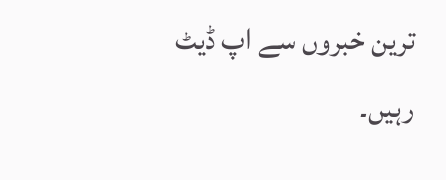ترین خبروں سے اپ ڈیٹ رہیں۔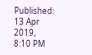Published: 13 Apr 2019, 8:10 PM